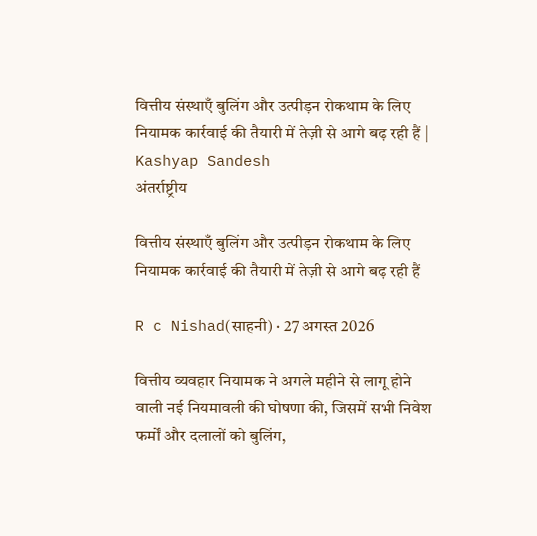वित्तीय संस्थाएँ बुलिंग और उत्पीड़न रोकथाम के लिए नियामक कार्रवाई की तैयारी में तेज़ी से आगे बढ़ रही हैं | Kashyap Sandesh
अंतर्राष्ट्रीय

वित्तीय संस्थाएँ बुलिंग और उत्पीड़न रोकथाम के लिए नियामक कार्रवाई की तैयारी में तेज़ी से आगे बढ़ रही हैं

R c Nishad(साहनी) · 27 अगस्त 2026

वित्तीय व्यवहार नियामक ने अगले महीने से लागू होने वाली नई नियमावली की घोषणा की, जिसमें सभी निवेश फर्मों और दलालों को बुलिंग,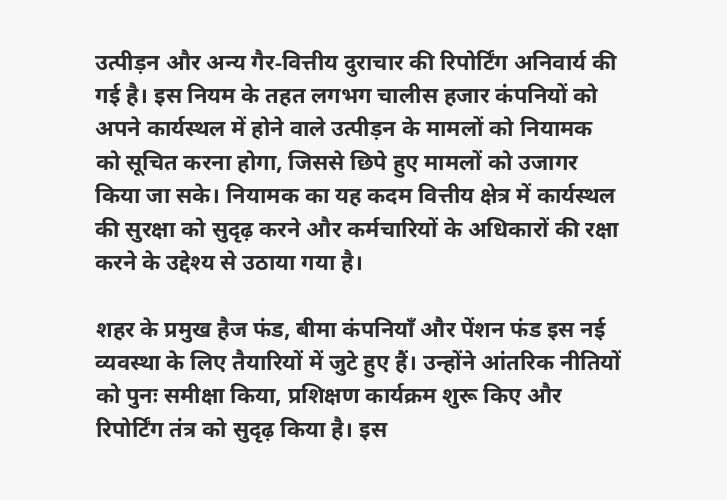उत्पीड़न और अन्य गैर‑वित्तीय दुराचार की रिपोर्टिंग अनिवार्य की गई है। इस नियम के तहत लगभग चालीस हजार कंपनियों को अपने कार्यस्थल में होने वाले उत्पीड़न के मामलों को नियामक को सूचित करना होगा, जिससे छिपे हुए मामलों को उजागर किया जा सके। नियामक का यह कदम वित्तीय क्षेत्र में कार्यस्थल की सुरक्षा को सुदृढ़ करने और कर्मचारियों के अधिकारों की रक्षा करने के उद्देश्य से उठाया गया है।

शहर के प्रमुख हैज फंड, बीमा कंपनियाँ और पेंशन फंड इस नई व्यवस्था के लिए तैयारियों में जुटे हुए हैं। उन्होंने आंतरिक नीतियों को पुनः समीक्षा किया, प्रशिक्षण कार्यक्रम शुरू किए और रिपोर्टिंग तंत्र को सुदृढ़ किया है। इस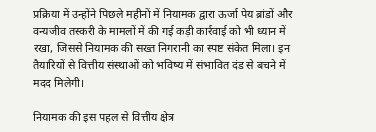प्रक्रिया में उन्होंने पिछले महीनों में नियामक द्वारा ऊर्जा पेय ब्रांडों और वन्यजीव तस्करी के मामलों में की गई कड़ी कार्रवाई को भी ध्यान में रखा, जिससे नियामक की सख्त निगरानी का स्पष्ट संकेत मिला। इन तैयारियों से वित्तीय संस्थाओं को भविष्य में संभावित दंड से बचने में मदद मिलेगी।

नियामक की इस पहल से वित्तीय क्षेत्र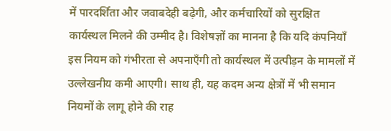में पारदर्शिता और जवाबदेही बढ़ेगी, और कर्मचारियों को सुरक्षित कार्यस्थल मिलने की उम्मीद है। विशेषज्ञों का मानना है कि यदि कंपनियाँ इस नियम को गंभीरता से अपनाएँगी तो कार्यस्थल में उत्पीड़न के मामलों में उल्लेखनीय कमी आएगी। साथ ही, यह कदम अन्य क्षेत्रों में भी समान नियमों के लागू होने की राह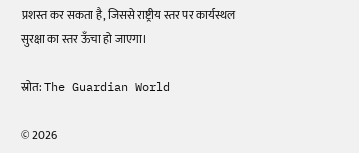प्रशस्त कर सकता है, जिससे राष्ट्रीय स्तर पर कार्यस्थल सुरक्षा का स्तर ऊँचा हो जाएगा।

स्रोत: The Guardian World

© 2026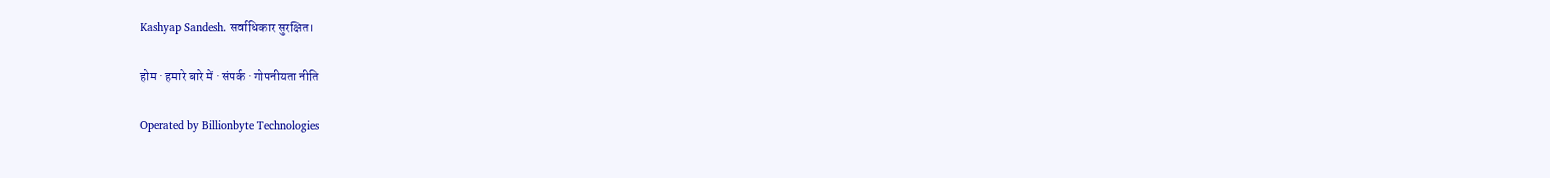Kashyap Sandesh. सर्वाधिकार सुरक्षित।

होम · हमारे बारे में · संपर्क · गोपनीयता नीति

Operated by Billionbyte Technologies